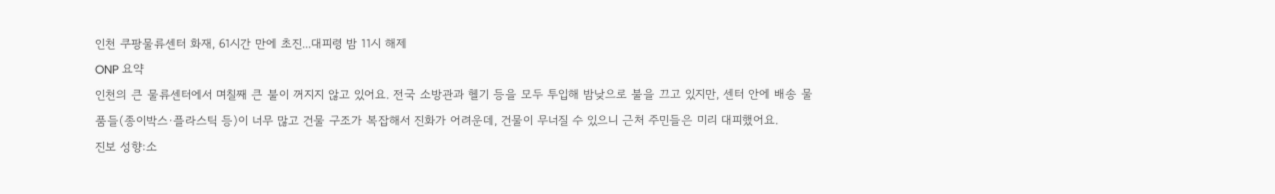인천 쿠팡물류센터 화재, 61시간 만에 초진...대피령 밤 11시 해제
ONP 요약
인천의 큰 물류센터에서 며칠째 큰 불이 꺼지지 않고 있어요. 전국 소방관과 헬기 등을 모두 투입해 밤낮으로 불을 끄고 있지만, 센터 안에 배송 물품들(종이박스·플라스틱 등)이 너무 많고 건물 구조가 복잡해서 진화가 어려운데, 건물이 무너질 수 있으니 근처 주민들은 미리 대피했어요.
진보 성향:소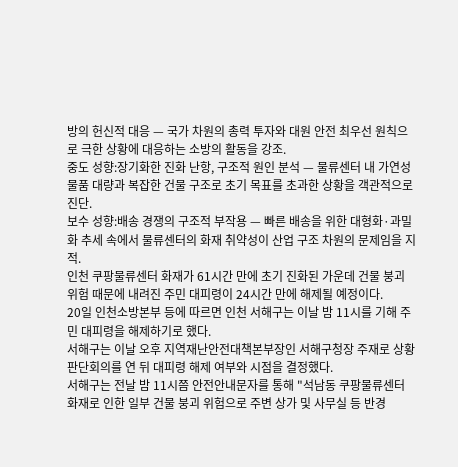방의 헌신적 대응 — 국가 차원의 총력 투자와 대원 안전 최우선 원칙으로 극한 상황에 대응하는 소방의 활동을 강조.
중도 성향:장기화한 진화 난항, 구조적 원인 분석 — 물류센터 내 가연성 물품 대량과 복잡한 건물 구조로 초기 목표를 초과한 상황을 객관적으로 진단.
보수 성향:배송 경쟁의 구조적 부작용 — 빠른 배송을 위한 대형화·과밀화 추세 속에서 물류센터의 화재 취약성이 산업 구조 차원의 문제임을 지적.
인천 쿠팡물류센터 화재가 61시간 만에 초기 진화된 가운데 건물 붕괴 위험 때문에 내려진 주민 대피령이 24시간 만에 해제될 예정이다.
20일 인천소방본부 등에 따르면 인천 서해구는 이날 밤 11시를 기해 주민 대피령을 해제하기로 했다.
서해구는 이날 오후 지역재난안전대책본부장인 서해구청장 주재로 상황판단회의를 연 뒤 대피령 해제 여부와 시점을 결정했다.
서해구는 전날 밤 11시쯤 안전안내문자를 통해 "석남동 쿠팡물류센터 화재로 인한 일부 건물 붕괴 위험으로 주변 상가 및 사무실 등 반경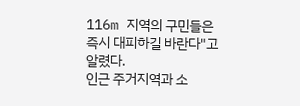116m 지역의 구민들은 즉시 대피하길 바란다"고 알렸다.
인근 주거지역과 소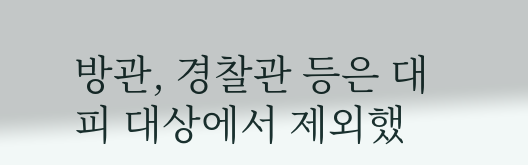방관, 경찰관 등은 대피 대상에서 제외했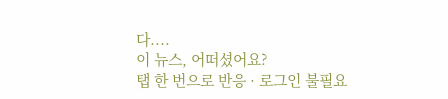다....
이 뉴스, 어떠셨어요?
탭 한 번으로 반응 · 로그인 불필요